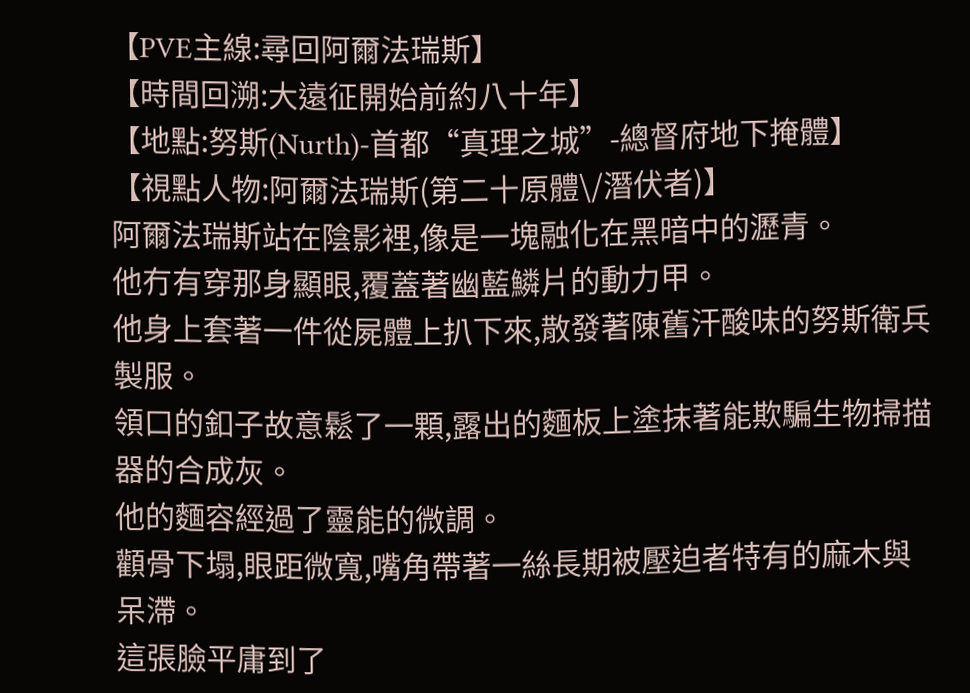【PVE主線:尋回阿爾法瑞斯】
【時間回溯:大遠征開始前約八十年】
【地點:努斯(Nurth)-首都“真理之城”-總督府地下掩體】
【視點人物:阿爾法瑞斯(第二十原體\/潛伏者)】
阿爾法瑞斯站在陰影裡,像是一塊融化在黑暗中的瀝青。
他冇有穿那身顯眼,覆蓋著幽藍鱗片的動力甲。
他身上套著一件從屍體上扒下來,散發著陳舊汗酸味的努斯衛兵製服。
領口的釦子故意鬆了一顆,露出的麵板上塗抹著能欺騙生物掃描器的合成灰。
他的麵容經過了靈能的微調。
顴骨下塌,眼距微寬,嘴角帶著一絲長期被壓迫者特有的麻木與呆滯。
這張臉平庸到了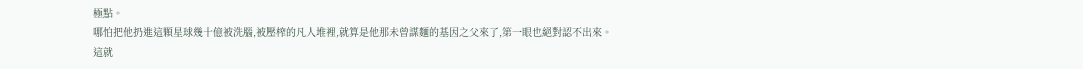極點。
哪怕把他扔進這顆星球幾十億被洗腦,被壓榨的凡人堆裡,就算是他那未曾謀麵的基因之父來了,第一眼也絕對認不出來。
這就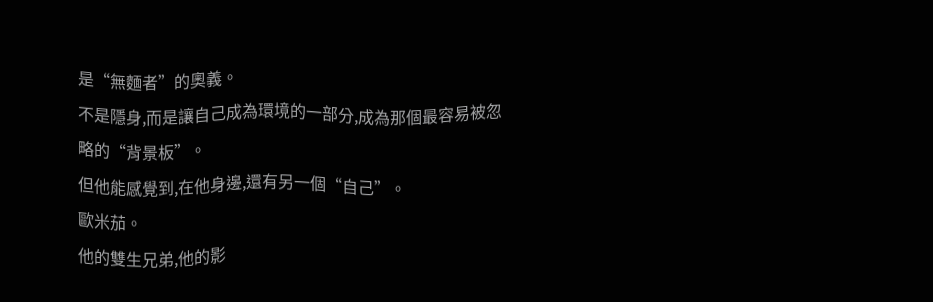是“無麵者”的奧義。
不是隱身,而是讓自己成為環境的一部分,成為那個最容易被忽略的“背景板”。
但他能感覺到,在他身邊,還有另一個“自己”。
歐米茄。
他的雙生兄弟,他的影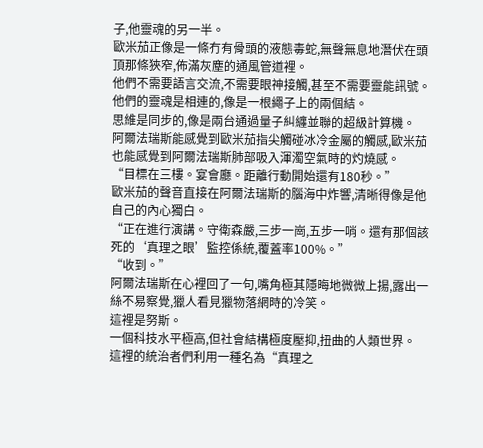子,他靈魂的另一半。
歐米茄正像是一條冇有骨頭的液態毒蛇,無聲無息地潛伏在頭頂那條狹窄,佈滿灰塵的通風管道裡。
他們不需要語言交流,不需要眼神接觸,甚至不需要靈能訊號。
他們的靈魂是相連的,像是一根繩子上的兩個結。
思維是同步的,像是兩台通過量子糾纏並聯的超級計算機。
阿爾法瑞斯能感覺到歐米茄指尖觸碰冰冷金屬的觸感,歐米茄也能感覺到阿爾法瑞斯肺部吸入渾濁空氣時的灼燒感。
“目標在三樓。宴會廳。距離行動開始還有180秒。”
歐米茄的聲音直接在阿爾法瑞斯的腦海中炸響,清晰得像是他自己的內心獨白。
“正在進行演講。守衛森嚴,三步一崗,五步一哨。還有那個該死的‘真理之眼’監控係統,覆蓋率100%。”
“收到。”
阿爾法瑞斯在心裡回了一句,嘴角極其隱晦地微微上揚,露出一絲不易察覺,獵人看見獵物落網時的冷笑。
這裡是努斯。
一個科技水平極高,但社會結構極度壓抑,扭曲的人類世界。
這裡的統治者們利用一種名為“真理之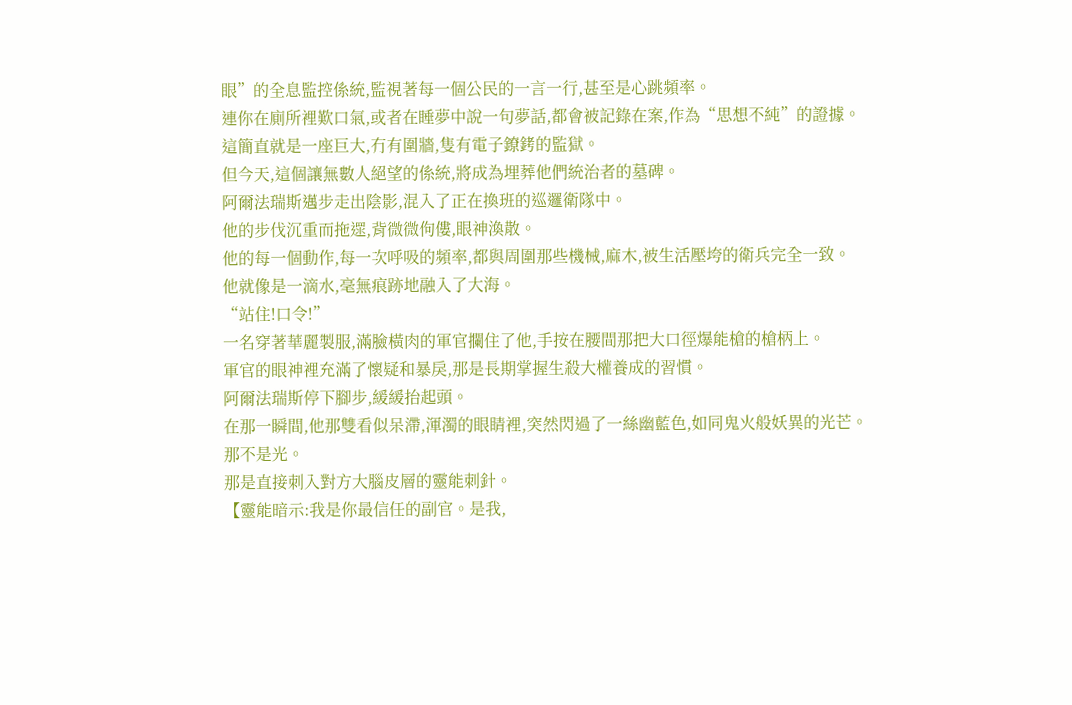眼”的全息監控係統,監視著每一個公民的一言一行,甚至是心跳頻率。
連你在廁所裡歎口氣,或者在睡夢中說一句夢話,都會被記錄在案,作為“思想不純”的證據。
這簡直就是一座巨大,冇有圍牆,隻有電子鐐銬的監獄。
但今天,這個讓無數人絕望的係統,將成為埋葬他們統治者的墓碑。
阿爾法瑞斯邁步走出陰影,混入了正在換班的巡邏衛隊中。
他的步伐沉重而拖遝,背微微佝僂,眼神渙散。
他的每一個動作,每一次呼吸的頻率,都與周圍那些機械,麻木,被生活壓垮的衛兵完全一致。
他就像是一滴水,毫無痕跡地融入了大海。
“站住!口令!”
一名穿著華麗製服,滿臉橫肉的軍官攔住了他,手按在腰間那把大口徑爆能槍的槍柄上。
軍官的眼神裡充滿了懷疑和暴戾,那是長期掌握生殺大權養成的習慣。
阿爾法瑞斯停下腳步,緩緩抬起頭。
在那一瞬間,他那雙看似呆滯,渾濁的眼睛裡,突然閃過了一絲幽藍色,如同鬼火般妖異的光芒。
那不是光。
那是直接刺入對方大腦皮層的靈能刺針。
【靈能暗示:我是你最信任的副官。是我,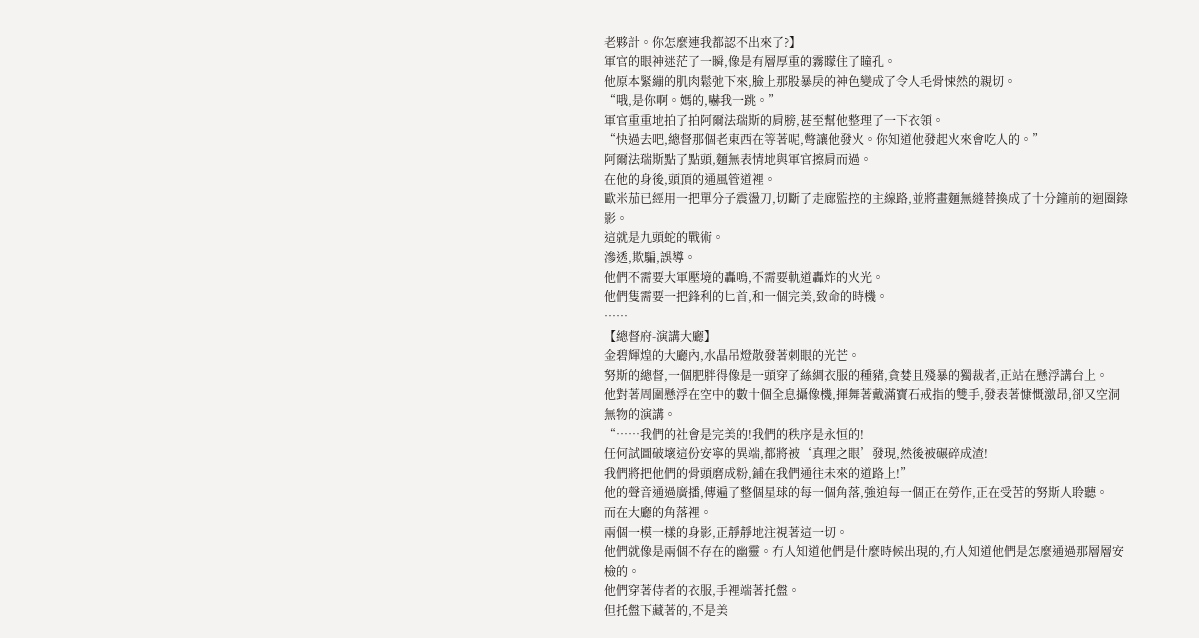老夥計。你怎麼連我都認不出來了?】
軍官的眼神迷茫了一瞬,像是有層厚重的霧矇住了瞳孔。
他原本緊繃的肌肉鬆弛下來,臉上那股暴戾的神色變成了令人毛骨悚然的親切。
“哦,是你啊。媽的,嚇我一跳。”
軍官重重地拍了拍阿爾法瑞斯的肩膀,甚至幫他整理了一下衣領。
“快過去吧,總督那個老東西在等著呢,彆讓他發火。你知道他發起火來會吃人的。”
阿爾法瑞斯點了點頭,麵無表情地與軍官擦肩而過。
在他的身後,頭頂的通風管道裡。
歐米茄已經用一把單分子震盪刀,切斷了走廊監控的主線路,並將畫麵無縫替換成了十分鐘前的迴圈錄影。
這就是九頭蛇的戰術。
滲透,欺騙,誤導。
他們不需要大軍壓境的轟鳴,不需要軌道轟炸的火光。
他們隻需要一把鋒利的匕首,和一個完美,致命的時機。
……
【總督府-演講大廳】
金碧輝煌的大廳內,水晶吊燈散發著刺眼的光芒。
努斯的總督,一個肥胖得像是一頭穿了絲綢衣服的種豬,貪婪且殘暴的獨裁者,正站在懸浮講台上。
他對著周圍懸浮在空中的數十個全息攝像機,揮舞著戴滿寶石戒指的雙手,發表著慷慨激昂,卻又空洞無物的演講。
“……我們的社會是完美的!我們的秩序是永恒的!
任何試圖破壞這份安寧的異端,都將被‘真理之眼’發現,然後被碾碎成渣!
我們將把他們的骨頭磨成粉,鋪在我們通往未來的道路上!”
他的聲音通過廣播,傳遍了整個星球的每一個角落,強迫每一個正在勞作,正在受苦的努斯人聆聽。
而在大廳的角落裡。
兩個一模一樣的身影,正靜靜地注視著這一切。
他們就像是兩個不存在的幽靈。冇人知道他們是什麼時候出現的,冇人知道他們是怎麼通過那層層安檢的。
他們穿著侍者的衣服,手裡端著托盤。
但托盤下藏著的,不是美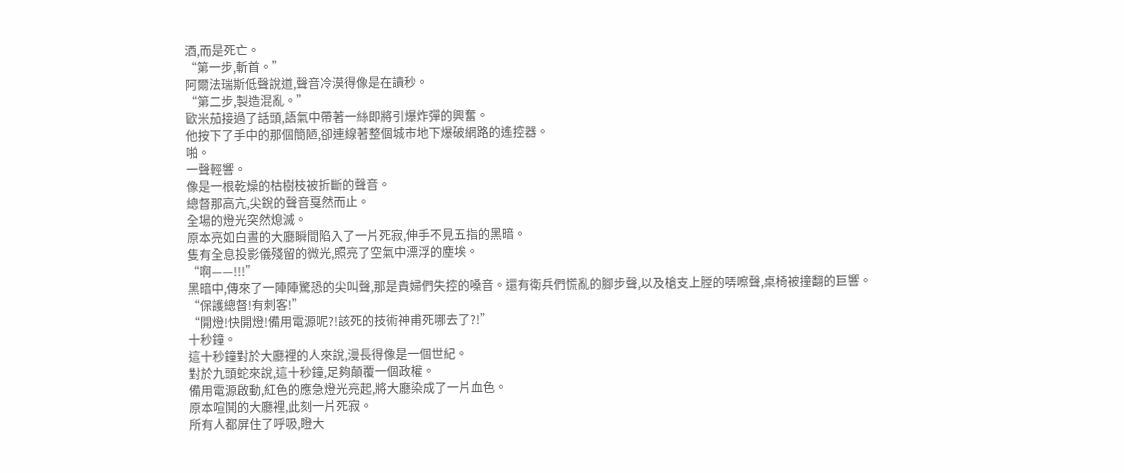酒,而是死亡。
“第一步,斬首。”
阿爾法瑞斯低聲說道,聲音冷漠得像是在讀秒。
“第二步,製造混亂。”
歐米茄接過了話頭,語氣中帶著一絲即將引爆炸彈的興奮。
他按下了手中的那個簡陋,卻連線著整個城市地下爆破網路的遙控器。
啪。
一聲輕響。
像是一根乾燥的枯樹枝被折斷的聲音。
總督那高亢,尖銳的聲音戛然而止。
全場的燈光突然熄滅。
原本亮如白晝的大廳瞬間陷入了一片死寂,伸手不見五指的黑暗。
隻有全息投影儀殘留的微光,照亮了空氣中漂浮的塵埃。
“啊——!!!”
黑暗中,傳來了一陣陣驚恐的尖叫聲,那是貴婦們失控的嗓音。還有衛兵們慌亂的腳步聲,以及槍支上膛的哢嚓聲,桌椅被撞翻的巨響。
“保護總督!有刺客!”
“開燈!快開燈!備用電源呢?!該死的技術神甫死哪去了?!”
十秒鐘。
這十秒鐘對於大廳裡的人來說,漫長得像是一個世紀。
對於九頭蛇來說,這十秒鐘,足夠顛覆一個政權。
備用電源啟動,紅色的應急燈光亮起,將大廳染成了一片血色。
原本喧鬨的大廳裡,此刻一片死寂。
所有人都屏住了呼吸,瞪大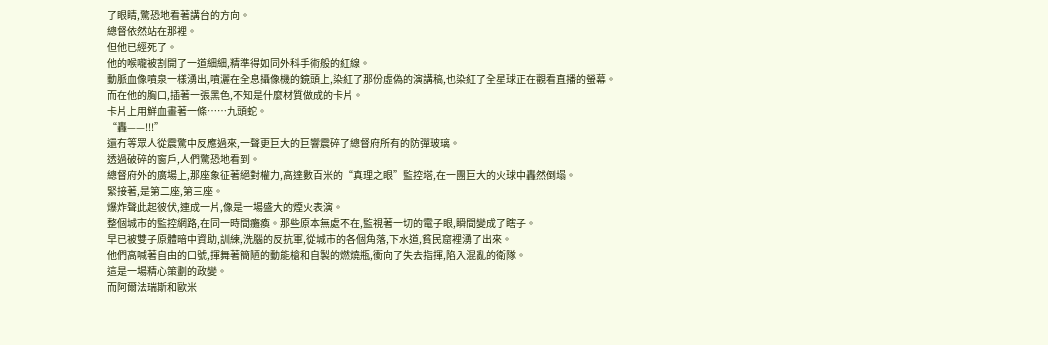了眼睛,驚恐地看著講台的方向。
總督依然站在那裡。
但他已經死了。
他的喉嚨被割開了一道細細,精準得如同外科手術般的紅線。
動脈血像噴泉一樣湧出,噴灑在全息攝像機的鏡頭上,染紅了那份虛偽的演講稿,也染紅了全星球正在觀看直播的螢幕。
而在他的胸口,插著一張黑色,不知是什麼材質做成的卡片。
卡片上用鮮血畫著一條……九頭蛇。
“轟——!!!”
還冇等眾人從震驚中反應過來,一聲更巨大的巨響震碎了總督府所有的防彈玻璃。
透過破碎的窗戶,人們驚恐地看到。
總督府外的廣場上,那座象征著絕對權力,高達數百米的“真理之眼”監控塔,在一團巨大的火球中轟然倒塌。
緊接著,是第二座,第三座。
爆炸聲此起彼伏,連成一片,像是一場盛大的煙火表演。
整個城市的監控網路,在同一時間癱瘓。那些原本無處不在,監視著一切的電子眼,瞬間變成了瞎子。
早已被雙子原體暗中資助,訓練,洗腦的反抗軍,從城市的各個角落,下水道,貧民窟裡湧了出來。
他們高喊著自由的口號,揮舞著簡陋的動能槍和自製的燃燒瓶,衝向了失去指揮,陷入混亂的衛隊。
這是一場精心策劃的政變。
而阿爾法瑞斯和歐米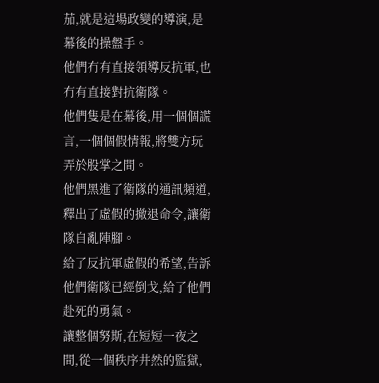茄,就是這場政變的導演,是幕後的操盤手。
他們冇有直接領導反抗軍,也冇有直接對抗衛隊。
他們隻是在幕後,用一個個謊言,一個個假情報,將雙方玩弄於股掌之間。
他們黑進了衛隊的通訊頻道,釋出了虛假的撤退命令,讓衛隊自亂陣腳。
給了反抗軍虛假的希望,告訴他們衛隊已經倒戈,給了他們赴死的勇氣。
讓整個努斯,在短短一夜之間,從一個秩序井然的監獄,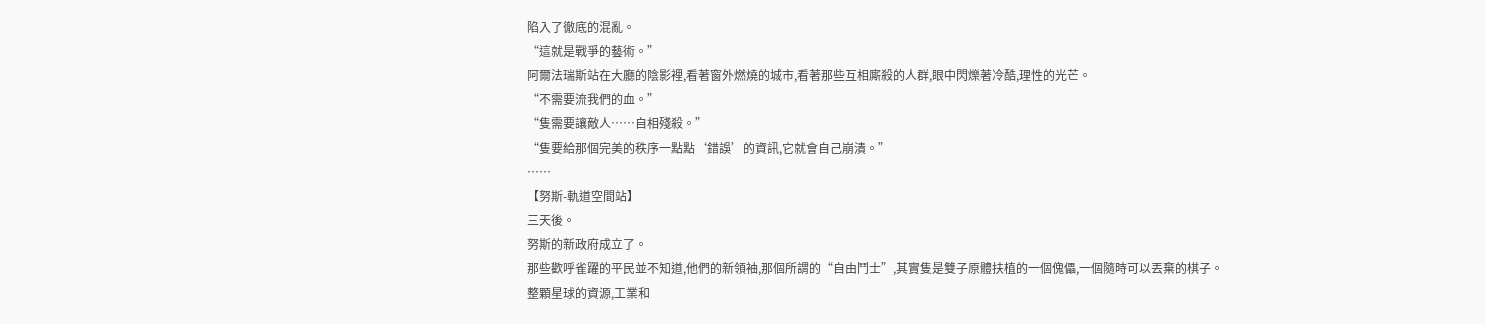陷入了徹底的混亂。
“這就是戰爭的藝術。”
阿爾法瑞斯站在大廳的陰影裡,看著窗外燃燒的城市,看著那些互相廝殺的人群,眼中閃爍著冷酷,理性的光芒。
“不需要流我們的血。”
“隻需要讓敵人……自相殘殺。”
“隻要給那個完美的秩序一點點‘錯誤’的資訊,它就會自己崩潰。”
……
【努斯-軌道空間站】
三天後。
努斯的新政府成立了。
那些歡呼雀躍的平民並不知道,他們的新領袖,那個所謂的“自由鬥士”,其實隻是雙子原體扶植的一個傀儡,一個隨時可以丟棄的棋子。
整顆星球的資源,工業和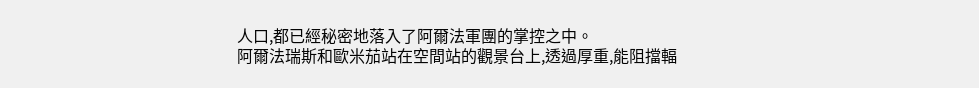人口,都已經秘密地落入了阿爾法軍團的掌控之中。
阿爾法瑞斯和歐米茄站在空間站的觀景台上,透過厚重,能阻擋輻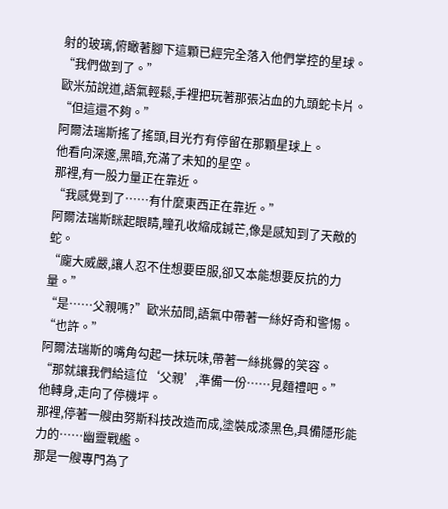射的玻璃,俯瞰著腳下這顆已經完全落入他們掌控的星球。
“我們做到了。”
歐米茄說道,語氣輕鬆,手裡把玩著那張沾血的九頭蛇卡片。
“但這還不夠。”
阿爾法瑞斯搖了搖頭,目光冇有停留在那顆星球上。
他看向深邃,黑暗,充滿了未知的星空。
那裡,有一股力量正在靠近。
“我感覺到了……有什麼東西正在靠近。”
阿爾法瑞斯眯起眼睛,瞳孔收縮成鍼芒,像是感知到了天敵的蛇。
“龐大威嚴,讓人忍不住想要臣服,卻又本能想要反抗的力量。”
“是……父親嗎?”歐米茄問,語氣中帶著一絲好奇和警惕。
“也許。”
阿爾法瑞斯的嘴角勾起一抹玩味,帶著一絲挑釁的笑容。
“那就讓我們給這位‘父親’,準備一份……見麵禮吧。”
他轉身,走向了停機坪。
那裡,停著一艘由努斯科技改造而成,塗裝成漆黑色,具備隱形能力的……幽靈戰艦。
那是一艘專門為了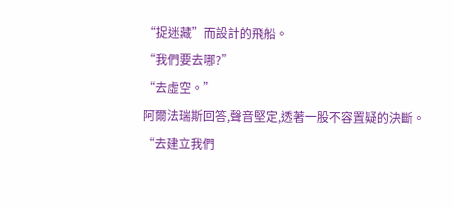“捉迷藏”而設計的飛船。
“我們要去哪?”
“去虛空。”
阿爾法瑞斯回答,聲音堅定,透著一股不容置疑的決斷。
“去建立我們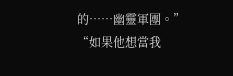的……幽靈軍團。”
“如果他想當我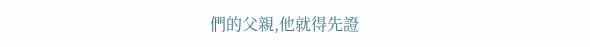們的父親,他就得先證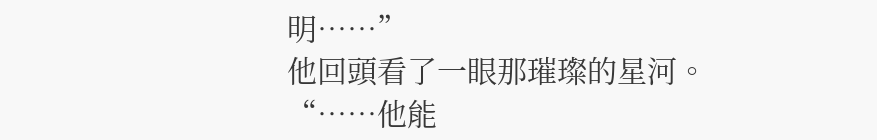明……”
他回頭看了一眼那璀璨的星河。
“……他能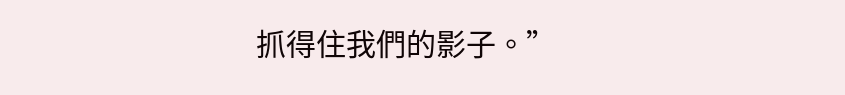抓得住我們的影子。”